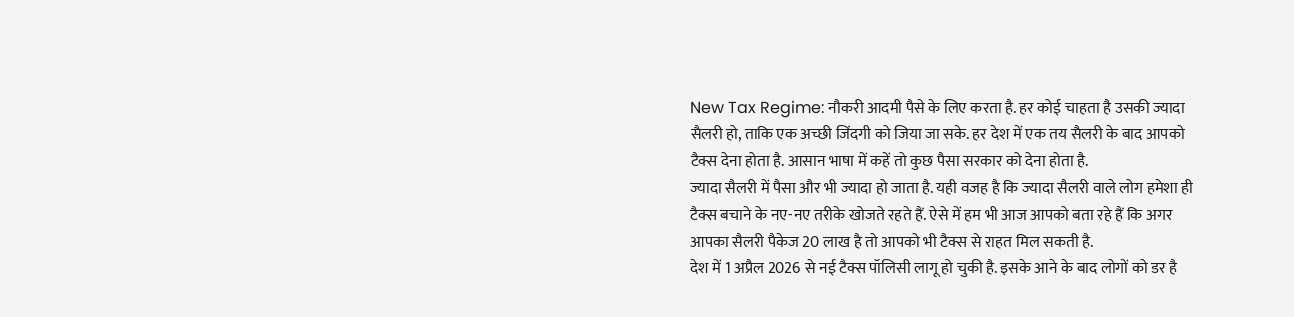New Tax Regime: नौकरी आदमी पैसे के लिए करता है. हर कोई चाहता है उसकी ज्यादा सैलरी हो, ताकि एक अच्छी जिंदगी को जिया जा सके. हर देश में एक तय सैलरी के बाद आपको टैक्स देना होता है. आसान भाषा में कहें तो कुछ पैसा सरकार को देना होता है.
ज्यादा सैलरी में पैसा और भी ज्यादा हो जाता है. यही वजह है कि ज्यादा सैलरी वाले लोग हमेशा ही टैक्स बचाने के नए-नए तरीके खोजते रहते हैं. ऐसे में हम भी आज आपको बता रहे हैं कि अगर आपका सैलरी पैकेज 20 लाख है तो आपको भी टैक्स से राहत मिल सकती है.
देश में 1 अप्रैल 2026 से नई टैक्स पॉलिसी लागू हो चुकी है. इसके आने के बाद लोगों को डर है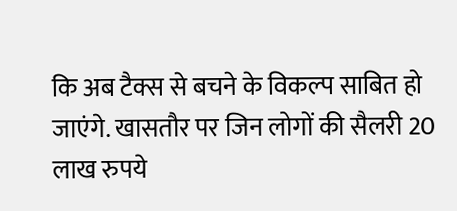कि अब टैक्स से बचने के विकल्प साबित हो जाएंगे. खासतौर पर जिन लोगों की सैलरी 20 लाख रुपये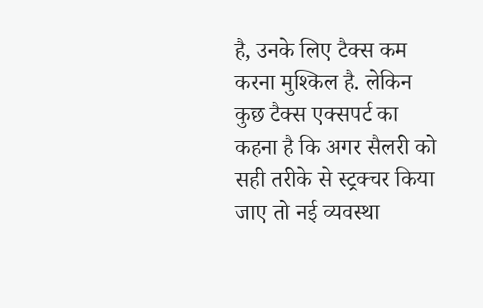है, उनके लिए टैक्स कम करना मुश्किल है. लेकिन कुछ टैक्स एक्सपर्ट का कहना है कि अगर सैलरी को सही तरीके से स्ट्रक्चर किया जाए तो नई व्यवस्था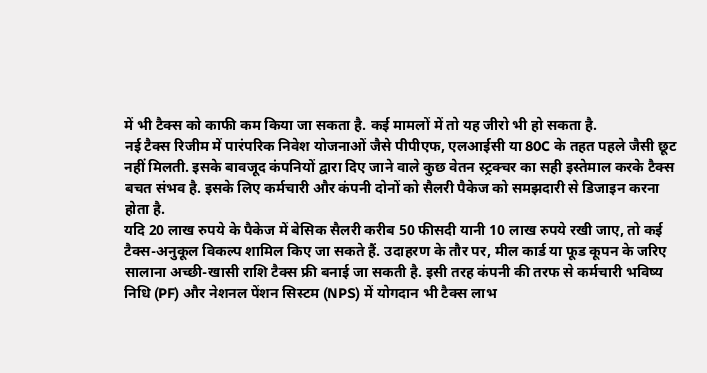में भी टैक्स को काफी कम किया जा सकता है. कई मामलों में तो यह जीरो भी हो सकता है.
नई टैक्स रिजीम में पारंपरिक निवेश योजनाओं जैसे पीपीएफ, एलआईसी या 80C के तहत पहले जैसी छूट नहीं मिलती. इसके बावजूद कंपनियों द्वारा दिए जाने वाले कुछ वेतन स्ट्रक्चर का सही इस्तेमाल करके टैक्स बचत संभव है. इसके लिए कर्मचारी और कंपनी दोनों को सैलरी पैकेज को समझदारी से डिजाइन करना होता है.
यदि 20 लाख रुपये के पैकेज में बेसिक सैलरी करीब 50 फीसदी यानी 10 लाख रुपये रखी जाए, तो कई टैक्स-अनुकूल विकल्प शामिल किए जा सकते हैं. उदाहरण के तौर पर, मील कार्ड या फूड कूपन के जरिए सालाना अच्छी-खासी राशि टैक्स फ्री बनाई जा सकती है. इसी तरह कंपनी की तरफ से कर्मचारी भविष्य निधि (PF) और नेशनल पेंशन सिस्टम (NPS) में योगदान भी टैक्स लाभ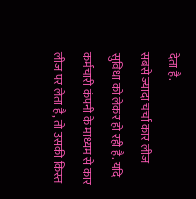देता है.
सबसे ज्यादा चर्चा कार लीज सुविधा को लेकर हो रही है. यदि कर्मचारी कंपनी के माध्यम से कार लीज पर लेता है, तो उसकी किस्त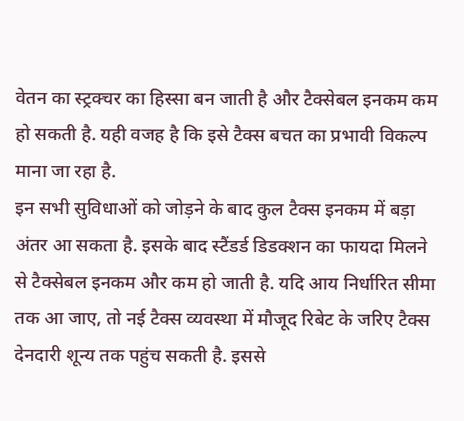वेतन का स्ट्रक्चर का हिस्सा बन जाती है और टैक्सेबल इनकम कम हो सकती है. यही वजह है कि इसे टैक्स बचत का प्रभावी विकल्प माना जा रहा है.
इन सभी सुविधाओं को जोड़ने के बाद कुल टैक्स इनकम में बड़ा अंतर आ सकता है. इसके बाद स्टैंडर्ड डिडक्शन का फायदा मिलने से टैक्सेबल इनकम और कम हो जाती है. यदि आय निर्धारित सीमा तक आ जाए, तो नई टैक्स व्यवस्था में मौजूद रिबेट के जरिए टैक्स देनदारी शून्य तक पहुंच सकती है. इससे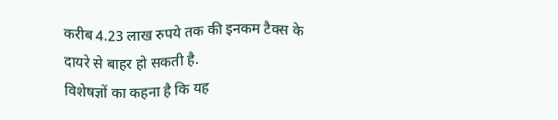करीब 4.23 लाख रुपये तक की इनकम टैक्स के दायरे से बाहर हो सकती है.
विशेषज्ञों का कहना है कि यह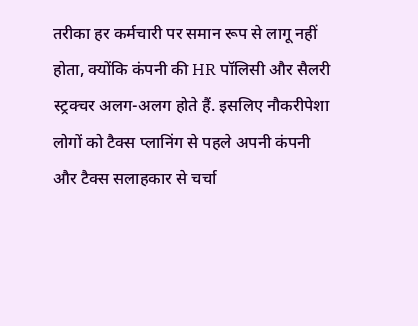तरीका हर कर्मचारी पर समान रूप से लागू नहीं होता, क्योंकि कंपनी की HR पॉलिसी और सैलरी स्ट्रक्चर अलग-अलग होते हैं. इसलिए नौकरीपेशा लोगों को टैक्स प्लानिंग से पहले अपनी कंपनी और टैक्स सलाहकार से चर्चा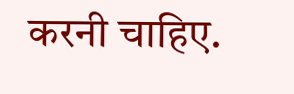करनी चाहिए.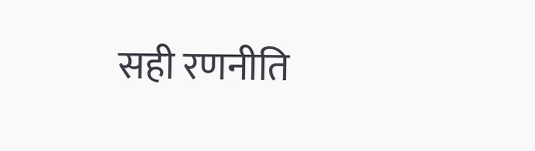सही रणनीति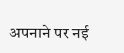अपनाने पर नई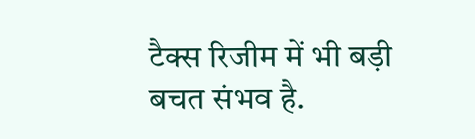टैक्स रिजीम में भी बड़ी बचत संभव है.